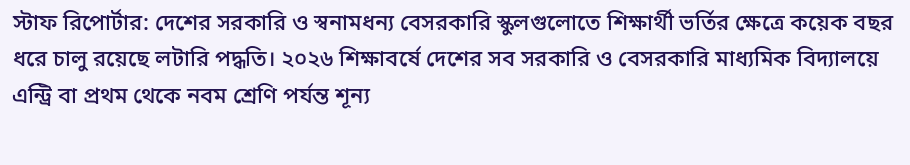স্টাফ রিপোর্টার: দেশের সরকারি ও স্বনামধন্য বেসরকারি স্কুলগুলোতে শিক্ষার্থী ভর্তির ক্ষেত্রে কয়েক বছর ধরে চালু রয়েছে লটারি পদ্ধতি। ২০২৬ শিক্ষাবর্ষে দেশের সব সরকারি ও বেসরকারি মাধ্যমিক বিদ্যালয়ে এন্ট্রি বা প্রথম থেকে নবম শ্রেণি পর্যন্ত শূন্য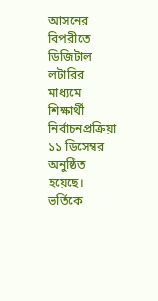আসনের বিপরীতে ডিজিটাল লটারির মাধ্যমে শিক্ষার্থী নির্বাচনপ্রক্রিয়া ১১ ডিসেম্বর অনুষ্ঠিত হয়েছে।
ভর্তিকে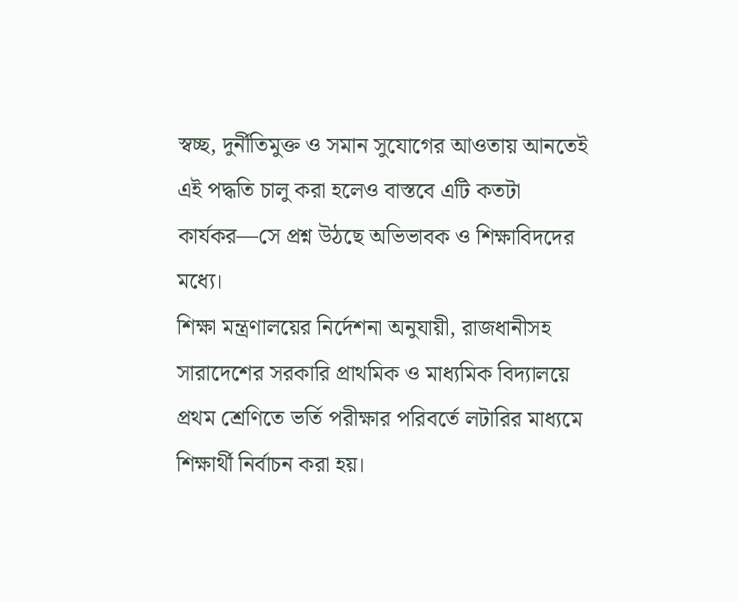স্বচ্ছ, দুর্নীতিমুক্ত ও সমান সুযোগের আওতায় আনতেই এই পদ্ধতি চালু করা হলেও বাস্তবে এটি কতটা কার্যকর—সে প্রশ্ন উঠছে অভিভাবক ও শিক্ষাবিদদের মধ্যে।
শিক্ষা মন্ত্রণালয়ের নির্দেশনা অনুযায়ী, রাজধানীসহ সারাদেশের সরকারি প্রাথমিক ও মাধ্যমিক বিদ্যালয়ে প্রথম শ্রেণিতে ভর্তি পরীক্ষার পরিবর্তে লটারির মাধ্যমে শিক্ষার্থী নির্বাচন করা হয়।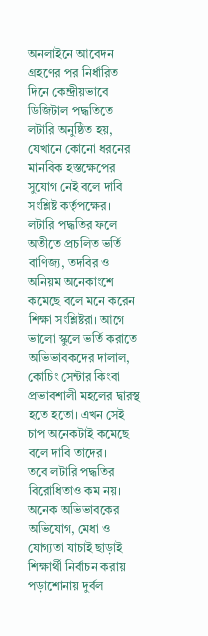অনলাইনে আবেদন গ্রহণের পর নির্ধারিত দিনে কেন্দ্রীয়ভাবে ডিজিটাল পদ্ধতিতে লটারি অনুষ্ঠিত হয়, যেখানে কোনো ধরনের মানবিক হস্তক্ষেপের সুযোগ নেই বলে দাবি সংশ্লিষ্ট কর্তৃপক্ষের।
লটারি পদ্ধতির ফলে অতীতে প্রচলিত ভর্তি বাণিজ্য, তদবির ও অনিয়ম অনেকাংশে কমেছে বলে মনে করেন শিক্ষা সংশ্লিষ্টরা। আগে ভালো স্কুলে ভর্তি করাতে অভিভাবকদের দালাল, কোচিং সেন্টার কিংবা প্রভাবশালী মহলের দ্বারস্থ হতে হতো। এখন সেই চাপ অনেকটাই কমেছে বলে দাবি তাদের।
তবে লটারি পদ্ধতির বিরোধিতাও কম নয়। অনেক অভিভাবকের অভিযোগ, মেধা ও যোগ্যতা যাচাই ছাড়াই শিক্ষার্থী নির্বাচন করায় পড়াশোনায় দুর্বল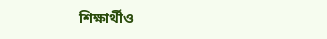শিক্ষার্থীও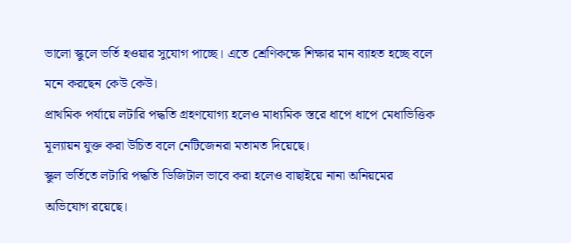ভালো স্কুলে ভর্তি হওয়ার সুযোগ পাচ্ছে। এতে শ্রেণিকক্ষে শিক্ষার মান ব্যাহত হচ্ছে বলে মনে করছেন কেউ কেউ।
প্রাথমিক পর্যায়ে লটারি পদ্ধতি গ্রহণযোগ্য হলেও মাধ্যমিক স্তরে ধাপে ধাপে মেধাভিত্তিক মূল্যায়ন যুক্ত করা উচিত বলে নেটিজেনরা মতামত দিয়েছে।
স্কুল ভর্তিতে লটারি পদ্ধতি ডিজিটাল ভাবে করা হলেও বাছাইয়ে নানা অনিয়মের অভিযোগ রয়েছে।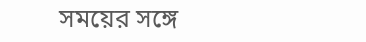সময়ের সঙ্গে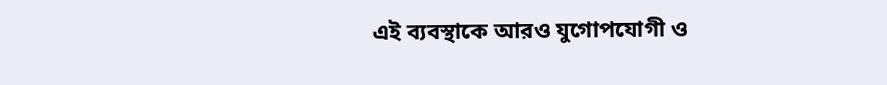এই ব্যবস্থাকে আরও যুগোপযোগী ও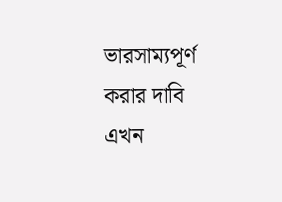ভারসাম্যপূর্ণ করার দাবি এখন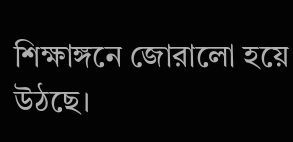শিক্ষাঙ্গনে জোরালো হয়ে উঠছে।